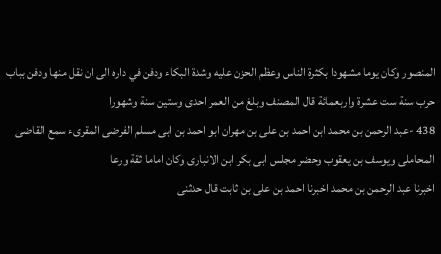المنصور وكان يوما مشهودا بكثرة الناس وعظم الحزن عليه وشدة البكاء ودفن في داره الى ان نقل منها ودفن بباب حرب سنة ست عشرة واربعمائة قال المصنف وبلغ من العمر احدى وستين سنة وشهورا
438 -عبد الرحمن بن محمد ابن احمد بن على بن مهران ابو احمد بن ابى مسلم الفرضى المقرىء سمع القاضى المحاملى ويوسف بن يعقوب وحضر مجلس ابى بكر ابن الانبارى وكان اماما ثقة ورعا
اخبرنا عبد الرحمن بن محمد اخبرنا احمد بن على بن ثابت قال حدثنى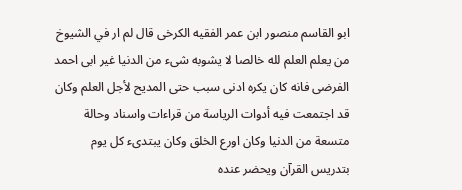ابو القاسم منصور ابن عمر الفقيه الكرخى قال لم ار في الشيوخ من يعلم العلم لله خالصا لا يشوبه شىء من الدنيا غير ابى احمد الفرضى فانه كان يكره ادنى سبب حتى المديح لأجل العلم وكان قد اجتمعت فيه أدوات الرياسة من قراءات واسناد وحالة متسعة من الدنيا وكان اورع الخلق وكان يبتدىء كل يوم بتدريس القرآن ويحضر عنده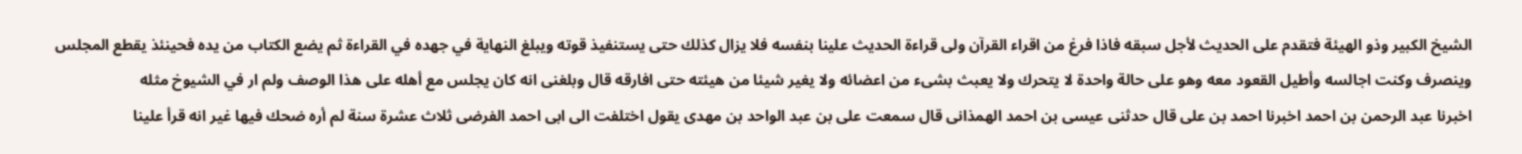الشيخ الكبير وذو الهيئة فتقدم على الحديث لأجل سبقه فاذا فرغ من اقراء القرآن ولى قراءة الحديث علينا بنفسه فلا يزال كذلك حتى يستنفيذ قوته ويبلغ النهاية في جهده في القراءة ثم يضع الكتاب من يده فحينئذ يقطع المجلس وينصرف وكنت اجالسه وأطيل القعود معه وهو على حالة واحدة لا يتحرك ولا يعبث بشىء من اعضائه ولا يغير شيئا من هيئته حتى افارقه قال وبلغنى انه كان يجلس مع أهله على هذا الوصف ولم ار في الشيوخ مثله
اخبرنا عبد الرحمن بن احمد اخبرنا احمد بن على قال حدثنى عيسى بن احمد الهمذانى قال سمعت على بن عبد الواحد بن مهدى يقول اختلفت الى ابى احمد الفرضى ثلاث عشرة سنة لم أره ضحك فيها غير انه قرأ علينا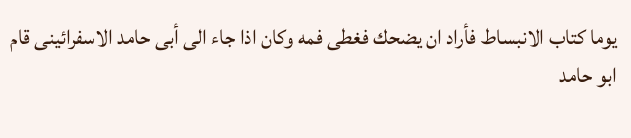يوما كتاب الانبساط فأراد ان يضحك فغطى فمه وكان اذا جاء الى أبى حامد الاسفرائينى قام ابو حامد